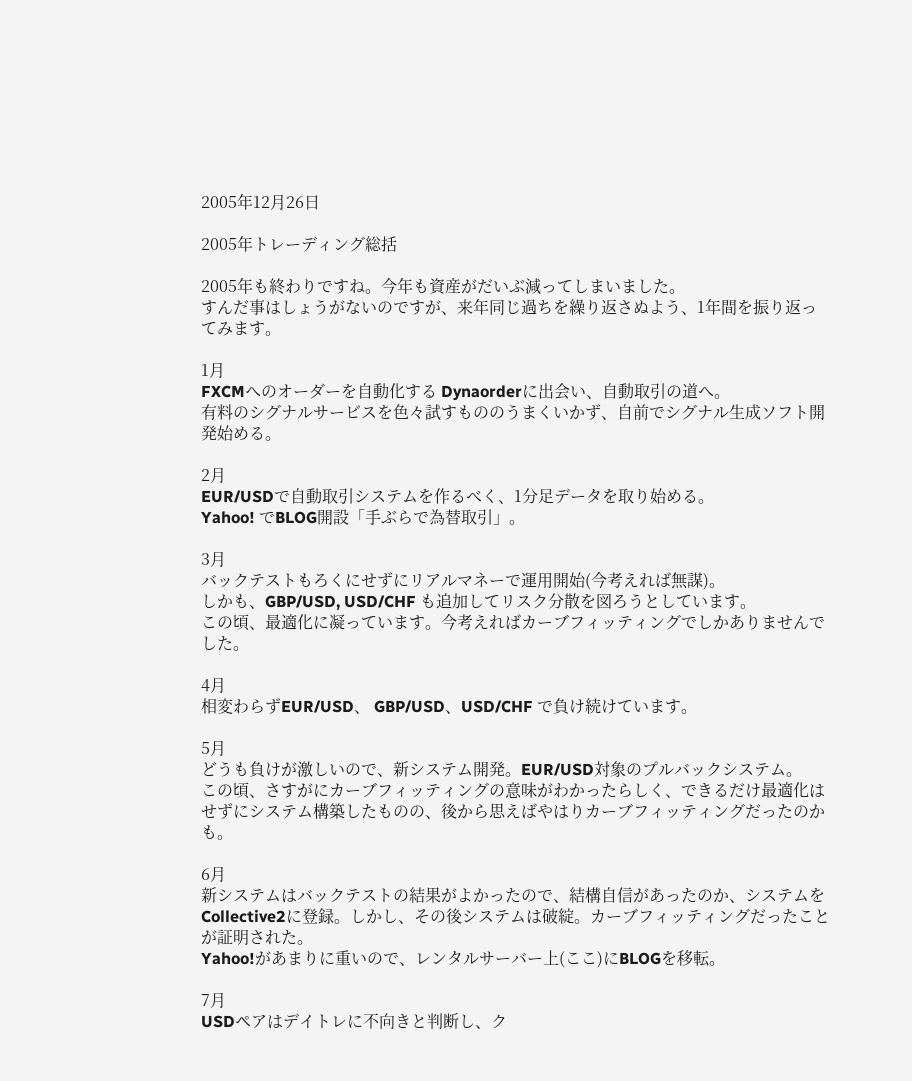2005年12月26日

2005年トレーディング総括

2005年も終わりですね。今年も資産がだいぶ減ってしまいました。
すんだ事はしょうがないのですが、来年同じ過ちを繰り返さぬよう、1年間を振り返ってみます。

1月
FXCMへのオーダーを自動化する Dynaorderに出会い、自動取引の道へ。
有料のシグナルサービスを色々試すもののうまくいかず、自前でシグナル生成ソフト開発始める。

2月
EUR/USDで自動取引システムを作るべく、1分足データを取り始める。
Yahoo! でBLOG開設「手ぶらで為替取引」。

3月
バックテストもろくにせずにリアルマネーで運用開始(今考えれば無謀)。
しかも、GBP/USD, USD/CHF も追加してリスク分散を図ろうとしています。
この頃、最適化に凝っています。今考えればカーブフィッティングでしかありませんでした。

4月
相変わらずEUR/USD、 GBP/USD、USD/CHF で負け続けています。

5月
どうも負けが激しいので、新システム開発。EUR/USD対象のプルバックシステム。
この頃、さすがにカーブフィッティングの意味がわかったらしく、できるだけ最適化はせずにシステム構築したものの、後から思えばやはりカーブフィッティングだったのかも。

6月
新システムはバックテストの結果がよかったので、結構自信があったのか、システムをCollective2に登録。しかし、その後システムは破綻。カーブフィッティングだったことが証明された。
Yahoo!があまりに重いので、レンタルサーバー上(ここ)にBLOGを移転。

7月
USDペアはデイトレに不向きと判断し、ク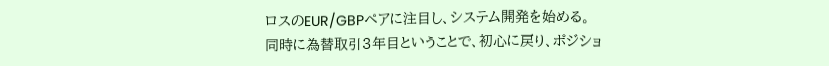ロスのEUR/GBPペアに注目し、システム開発を始める。
同時に為替取引3年目ということで、初心に戻り、ポジショ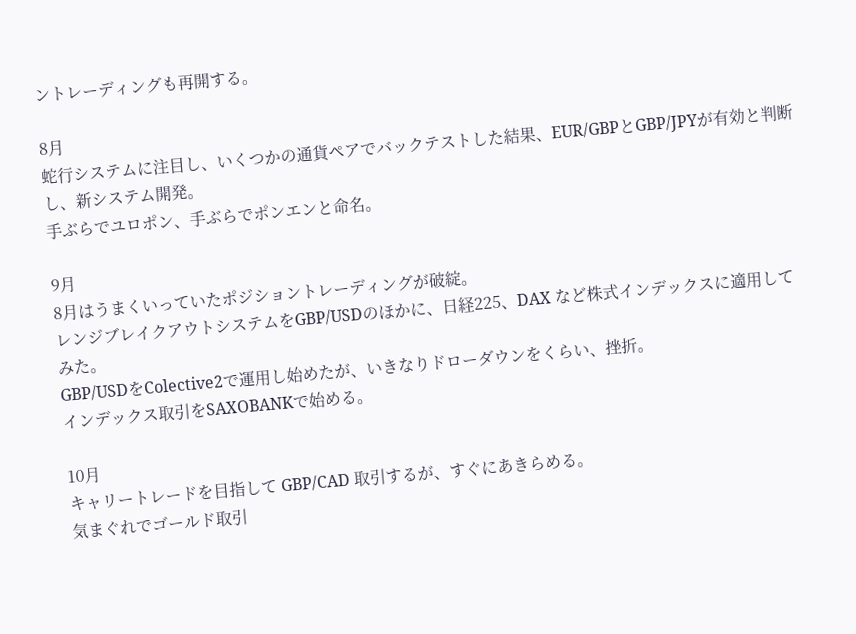ントレーディングも再開する。

8月
蛇行システムに注目し、いくつかの通貨ペアでバックテストした結果、EUR/GBPとGBP/JPYが有効と判断し、新システム開発。
手ぶらでユロポン、手ぶらでポンエンと命名。

9月
8月はうまくいっていたポジショントレーディングが破綻。
レンジブレイクアウトシステムをGBP/USDのほかに、日経225、DAX など株式インデックスに適用してみた。
GBP/USDをColective2で運用し始めたが、いきなりドローダウンをくらい、挫折。
インデックス取引をSAXOBANKで始める。

10月
キャリートレードを目指して GBP/CAD 取引するが、すぐにあきらめる。
気まぐれでゴールド取引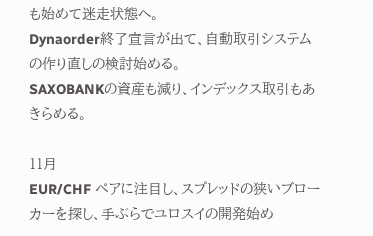も始めて迷走状態へ。
Dynaorder終了宣言が出て、自動取引システムの作り直しの検討始める。
SAXOBANKの資産も減り、インデックス取引もあきらめる。

11月
EUR/CHF ペアに注目し、スプレッドの狭いブローカーを探し、手ぶらでユロスイの開発始め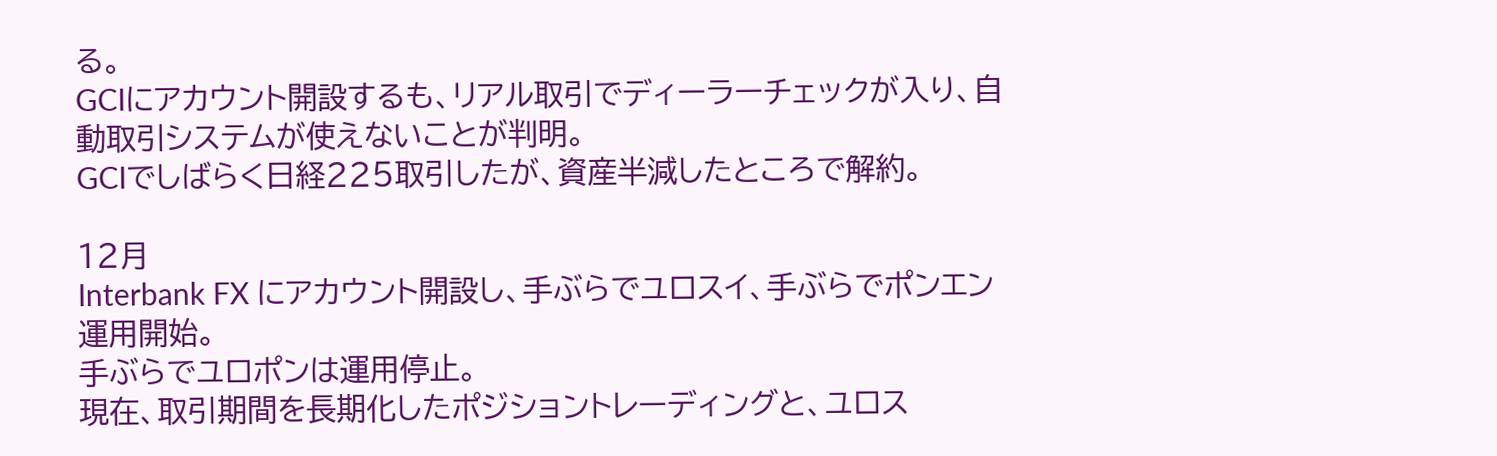る。
GCIにアカウント開設するも、リアル取引でディーラーチェックが入り、自動取引システムが使えないことが判明。
GCIでしばらく日経225取引したが、資産半減したところで解約。

12月
Interbank FX にアカウント開設し、手ぶらでユロスイ、手ぶらでポンエン運用開始。
手ぶらでユロポンは運用停止。
現在、取引期間を長期化したポジショントレーディングと、ユロス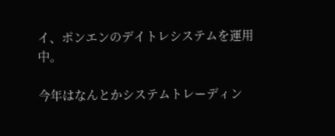イ、ポンエンのデイトレシステムを運用中。

今年はなんとかシステムトレーディン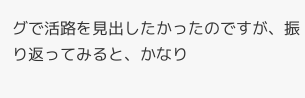グで活路を見出したかったのですが、振り返ってみると、かなり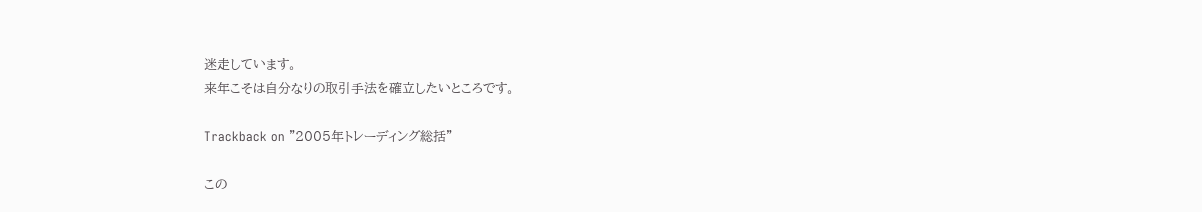迷走しています。
来年こそは自分なりの取引手法を確立したいところです。

Trackback on "2005年トレーディング総括"

この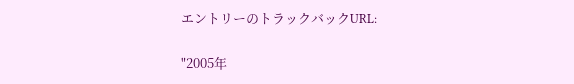エントリーのトラックバックURL:

"2005年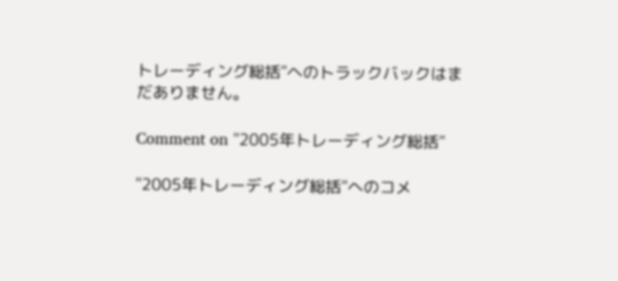トレーディング総括"へのトラックバックはまだありません。

Comment on "2005年トレーディング総括"

"2005年トレーディング総括"へのコメ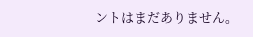ントはまだありません。